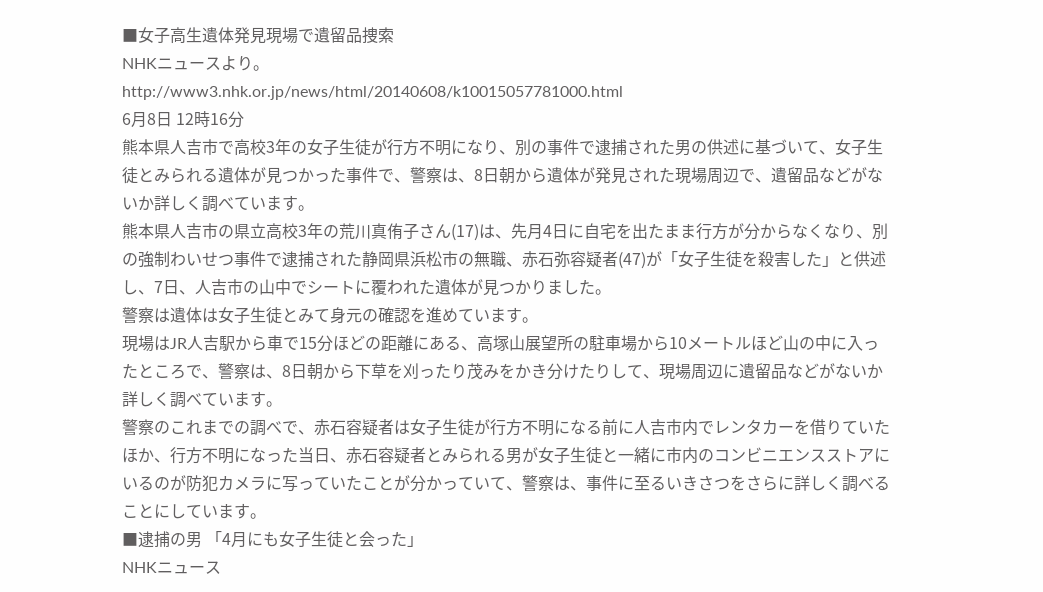■女子高生遺体発見現場で遺留品捜索
NHKニュースより。
http://www3.nhk.or.jp/news/html/20140608/k10015057781000.html
6月8日 12時16分
熊本県人吉市で高校3年の女子生徒が行方不明になり、別の事件で逮捕された男の供述に基づいて、女子生徒とみられる遺体が見つかった事件で、警察は、8日朝から遺体が発見された現場周辺で、遺留品などがないか詳しく調べています。
熊本県人吉市の県立高校3年の荒川真侑子さん(17)は、先月4日に自宅を出たまま行方が分からなくなり、別の強制わいせつ事件で逮捕された静岡県浜松市の無職、赤石弥容疑者(47)が「女子生徒を殺害した」と供述し、7日、人吉市の山中でシートに覆われた遺体が見つかりました。
警察は遺体は女子生徒とみて身元の確認を進めています。
現場はJR人吉駅から車で15分ほどの距離にある、高塚山展望所の駐車場から10メートルほど山の中に入ったところで、警察は、8日朝から下草を刈ったり茂みをかき分けたりして、現場周辺に遺留品などがないか詳しく調べています。
警察のこれまでの調べで、赤石容疑者は女子生徒が行方不明になる前に人吉市内でレンタカーを借りていたほか、行方不明になった当日、赤石容疑者とみられる男が女子生徒と一緒に市内のコンビニエンスストアにいるのが防犯カメラに写っていたことが分かっていて、警察は、事件に至るいきさつをさらに詳しく調べることにしています。
■逮捕の男 「4月にも女子生徒と会った」
NHKニュース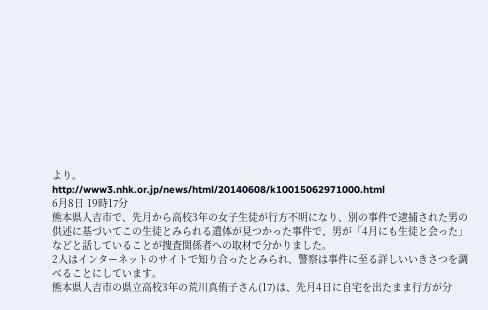より。
http://www3.nhk.or.jp/news/html/20140608/k10015062971000.html
6月8日 19時17分
熊本県人吉市で、先月から高校3年の女子生徒が行方不明になり、別の事件で逮捕された男の供述に基づいてこの生徒とみられる遺体が見つかった事件で、男が「4月にも生徒と会った」などと話していることが捜査関係者への取材で分かりました。
2人はインターネットのサイトで知り合ったとみられ、警察は事件に至る詳しいいきさつを調べることにしています。
熊本県人吉市の県立高校3年の荒川真侑子さん(17)は、先月4日に自宅を出たまま行方が分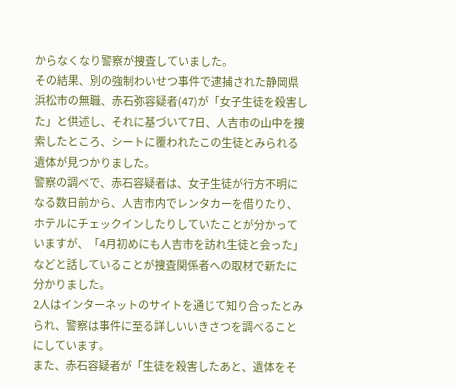からなくなり警察が捜査していました。
その結果、別の強制わいせつ事件で逮捕された静岡県浜松市の無職、赤石弥容疑者(47)が「女子生徒を殺害した」と供述し、それに基づいて7日、人吉市の山中を捜索したところ、シートに覆われたこの生徒とみられる遺体が見つかりました。
警察の調べで、赤石容疑者は、女子生徒が行方不明になる数日前から、人吉市内でレンタカーを借りたり、ホテルにチェックインしたりしていたことが分かっていますが、「4月初めにも人吉市を訪れ生徒と会った」などと話していることが捜査関係者への取材で新たに分かりました。
2人はインターネットのサイトを通じて知り合ったとみられ、警察は事件に至る詳しいいきさつを調べることにしています。
また、赤石容疑者が「生徒を殺害したあと、遺体をそ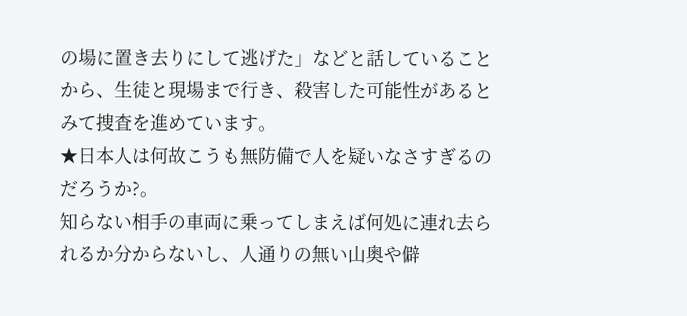の場に置き去りにして逃げた」などと話していることから、生徒と現場まで行き、殺害した可能性があるとみて捜査を進めています。
★日本人は何故こうも無防備で人を疑いなさすぎるのだろうか?。
知らない相手の車両に乗ってしまえば何処に連れ去られるか分からないし、人通りの無い山奥や僻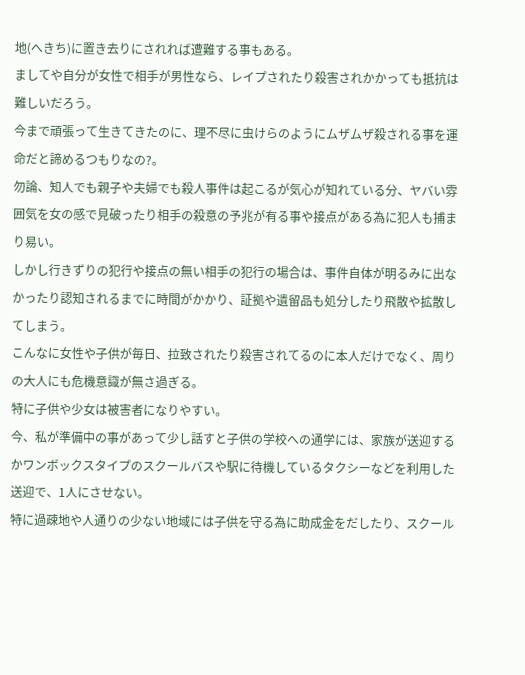地(へきち)に置き去りにされれば遭難する事もある。
ましてや自分が女性で相手が男性なら、レイプされたり殺害されかかっても抵抗は難しいだろう。
今まで頑張って生きてきたのに、理不尽に虫けらのようにムザムザ殺される事を運命だと諦めるつもりなの?。
勿論、知人でも親子や夫婦でも殺人事件は起こるが気心が知れている分、ヤバい雰囲気を女の感で見破ったり相手の殺意の予兆が有る事や接点がある為に犯人も捕まり易い。
しかし行きずりの犯行や接点の無い相手の犯行の場合は、事件自体が明るみに出なかったり認知されるまでに時間がかかり、証拠や遺留品も処分したり飛散や拡散してしまう。
こんなに女性や子供が毎日、拉致されたり殺害されてるのに本人だけでなく、周りの大人にも危機意識が無さ過ぎる。
特に子供や少女は被害者になりやすい。
今、私が準備中の事があって少し話すと子供の学校への通学には、家族が送迎するかワンボックスタイプのスクールバスや駅に待機しているタクシーなどを利用した送迎で、1人にさせない。
特に過疎地や人通りの少ない地域には子供を守る為に助成金をだしたり、スクール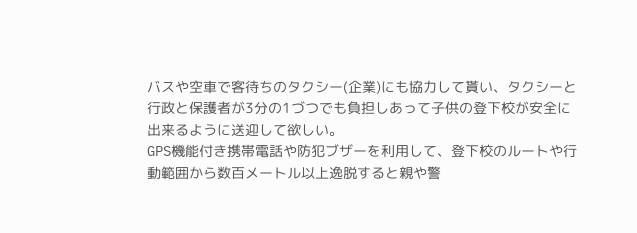バスや空車で客待ちのタクシー(企業)にも協力して貰い、タクシーと行政と保護者が3分の1づつでも負担しあって子供の登下校が安全に出来るように送迎して欲しい。
GPS機能付き携帯電話や防犯ブザーを利用して、登下校のルートや行動範囲から数百メートル以上逸脱すると親や警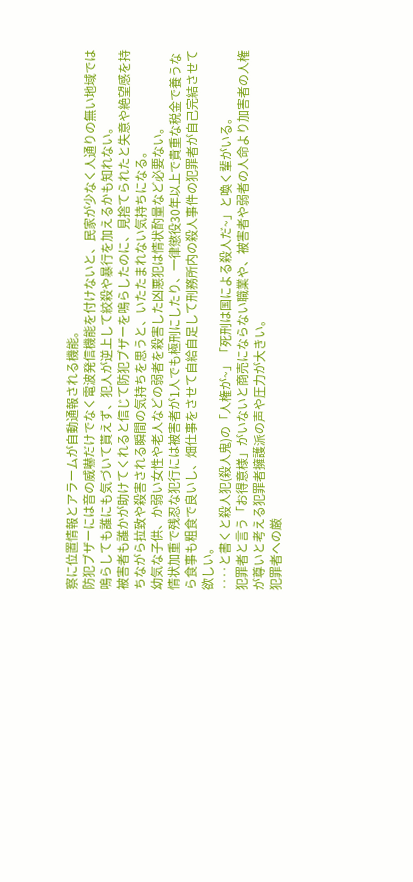察に位置情報とアラームが自動通報される機能。
防犯ブザーには音の威嚇だけでなく電波発信機能を付けないと、民家が少なく人通りの無い地域では鳴らしても誰にも気づいて貰えず、犯人が逆上して絞殺や暴行を加えるかも知れない。
被害者も誰かが助けてくれると信じて防犯ブザーを鳴らしたのに、見捨てられたと失意や絶望感を持ちながら拉致や殺害される瞬間の気持ちを思うと、いたたまれない気持ちになる。
幼気な子供、か弱い女性や老人などの弱者を殺害した凶悪犯は情状酌量など必要ない。
情状加重で残忍な犯行には被害者が1人でも極刑にしたり、一律懲役30年以上で貴重な税金で養うなら食事も粗食で良いし、畑仕事をさせて自給自足して刑務所内の殺人事件の犯罪者が自己完結させて欲しい。
‥‥と書くと殺人犯(殺人鬼)の「人権が~」「死刑は国による殺人だ~」と喚く輩がいる。
犯罪者と言う「お得意様」がいないと商売にならない職業や、被害者や弱者の人命より加害者の人権が尊いと考える犯罪者擁護派の声や圧力が大きい。
犯罪者への厳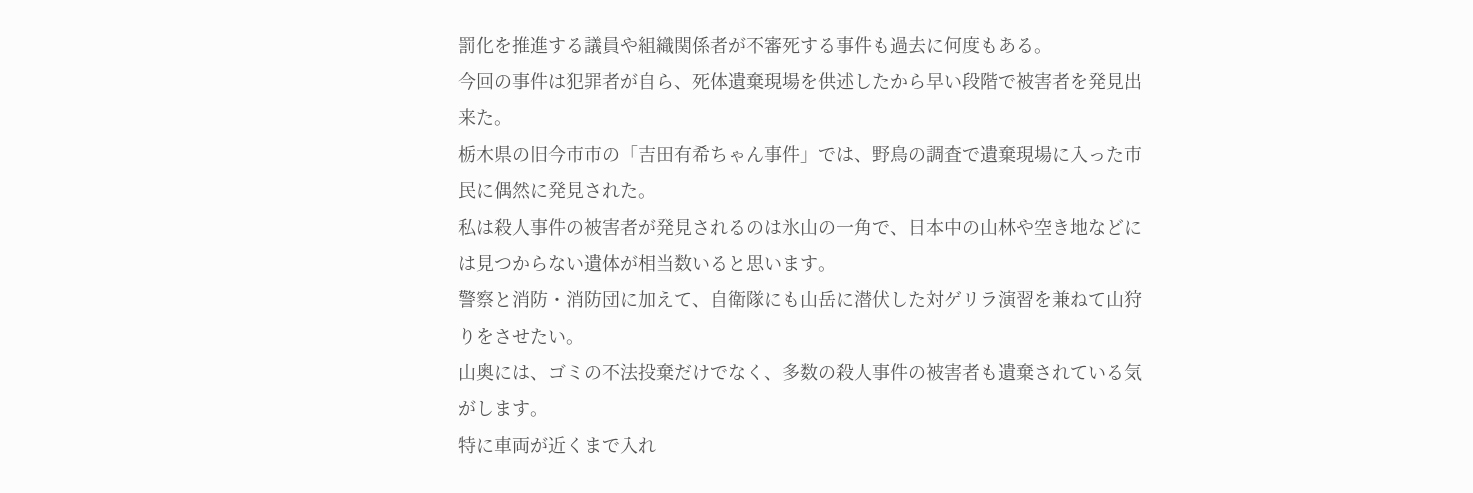罰化を推進する議員や組織関係者が不審死する事件も過去に何度もある。
今回の事件は犯罪者が自ら、死体遺棄現場を供述したから早い段階で被害者を発見出来た。
栃木県の旧今市市の「吉田有希ちゃん事件」では、野鳥の調査で遺棄現場に入った市民に偶然に発見された。
私は殺人事件の被害者が発見されるのは氷山の一角で、日本中の山林や空き地などには見つからない遺体が相当数いると思います。
警察と消防・消防団に加えて、自衛隊にも山岳に潜伏した対ゲリラ演習を兼ねて山狩りをさせたい。
山奥には、ゴミの不法投棄だけでなく、多数の殺人事件の被害者も遺棄されている気がします。
特に車両が近くまで入れ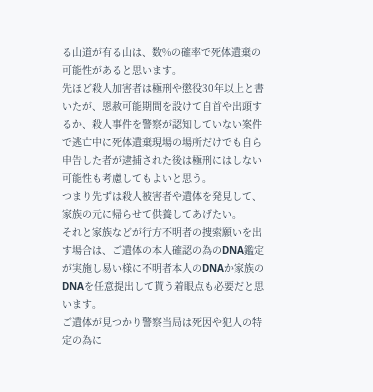る山道が有る山は、数%の確率で死体遺棄の可能性があると思います。
先ほど殺人加害者は極刑や懲役30年以上と書いたが、恩赦可能期間を設けて自首や出頭するか、殺人事件を警察が認知していない案件で逃亡中に死体遺棄現場の場所だけでも自ら申告した者が逮捕された後は極刑にはしない可能性も考慮してもよいと思う。
つまり先ずは殺人被害者や遺体を発見して、家族の元に帰らせて供養してあげたい。
それと家族などが行方不明者の捜索願いを出す場合は、ご遺体の本人確認の為のDNA鑑定が実施し易い様に不明者本人のDNAか家族のDNAを任意提出して貰う着眼点も必要だと思います。
ご遺体が見つかり警察当局は死因や犯人の特定の為に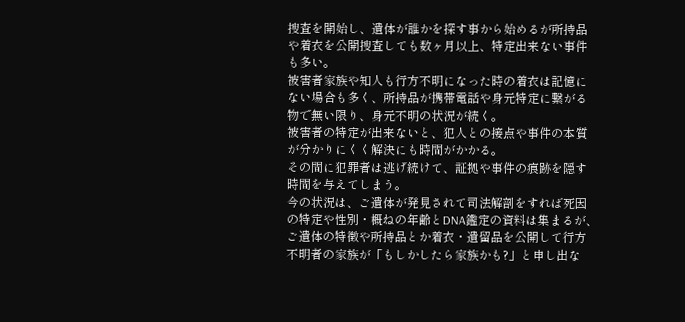捜査を開始し、遺体が誰かを探す事から始めるが所持品や着衣を公開捜査しても数ヶ月以上、特定出来ない事件も多い。
被害者家族や知人も行方不明になった時の着衣は記憶にない場合も多く、所持品が携帯電話や身元特定に繋がる物で無い限り、身元不明の状況が続く。
被害者の特定が出来ないと、犯人との接点や事件の本質が分かりにくく解決にも時間がかかる。
その間に犯罪者は逃げ続けて、証拠や事件の痕跡を隠す時間を与えてしまう。
今の状況は、ご遺体が発見されて司法解剖をすれば死因の特定や性別・概ねの年齢とDNA鑑定の資料は集まるが、ご遺体の特徴や所持品とか着衣・遺留品を公開して行方不明者の家族が「もしかしたら家族かも?」と申し出な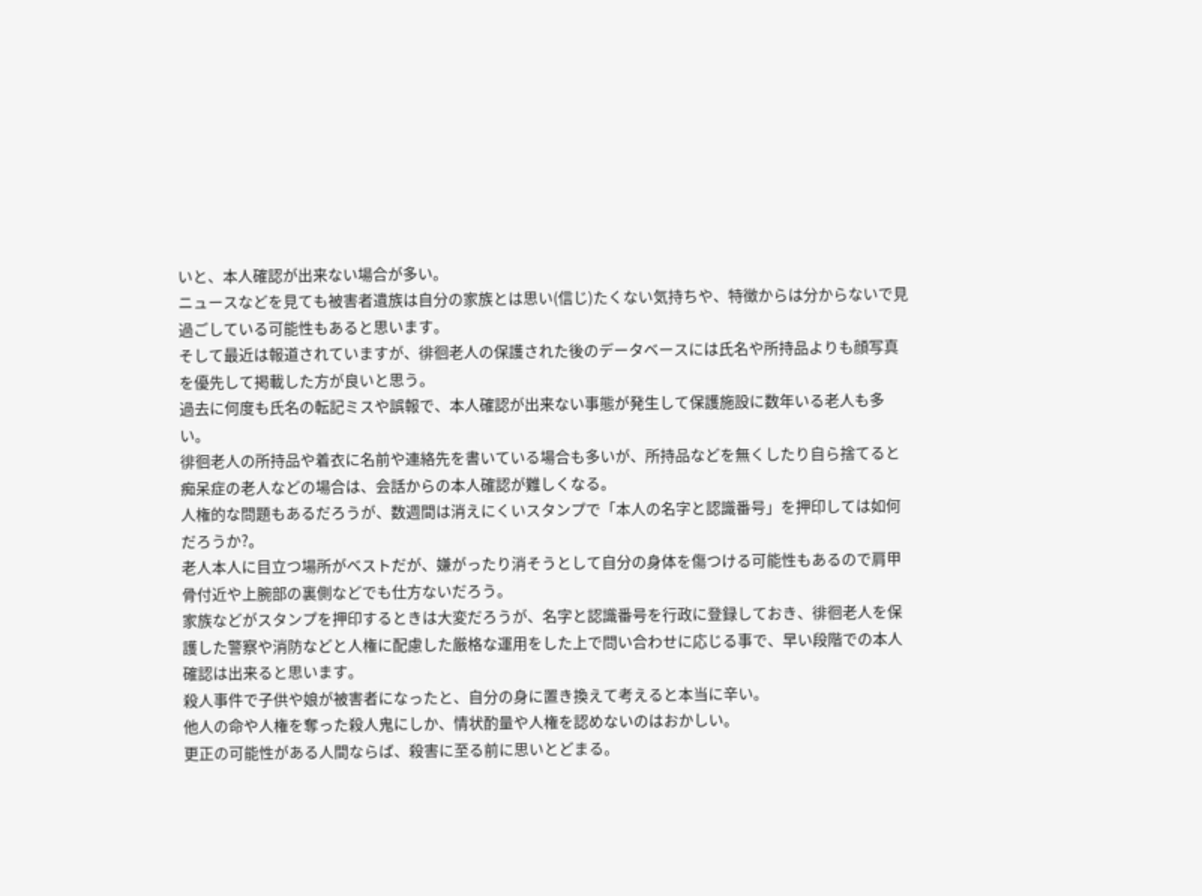いと、本人確認が出来ない場合が多い。
ニュースなどを見ても被害者遺族は自分の家族とは思い(信じ)たくない気持ちや、特徴からは分からないで見過ごしている可能性もあると思います。
そして最近は報道されていますが、徘徊老人の保護された後のデータベースには氏名や所持品よりも顔写真を優先して掲載した方が良いと思う。
過去に何度も氏名の転記ミスや誤報で、本人確認が出来ない事態が発生して保護施設に数年いる老人も多い。
徘徊老人の所持品や着衣に名前や連絡先を書いている場合も多いが、所持品などを無くしたり自ら捨てると痴呆症の老人などの場合は、会話からの本人確認が難しくなる。
人権的な問題もあるだろうが、数週間は消えにくいスタンプで「本人の名字と認識番号」を押印しては如何だろうか?。
老人本人に目立つ場所がベストだが、嫌がったり消そうとして自分の身体を傷つける可能性もあるので肩甲骨付近や上腕部の裏側などでも仕方ないだろう。
家族などがスタンプを押印するときは大変だろうが、名字と認識番号を行政に登録しておき、徘徊老人を保護した警察や消防などと人権に配慮した厳格な運用をした上で問い合わせに応じる事で、早い段階での本人確認は出来ると思います。
殺人事件で子供や娘が被害者になったと、自分の身に置き換えて考えると本当に辛い。
他人の命や人権を奪った殺人鬼にしか、情状酌量や人権を認めないのはおかしい。
更正の可能性がある人間ならば、殺害に至る前に思いとどまる。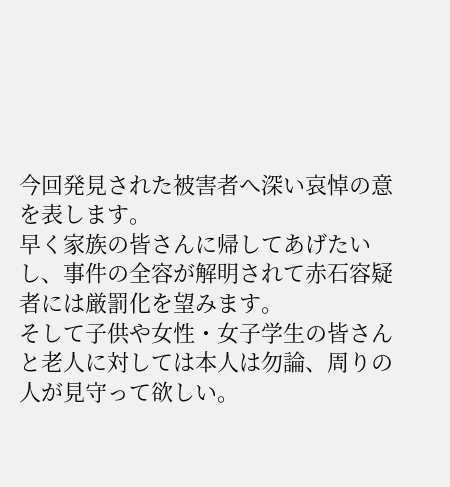今回発見された被害者へ深い哀悼の意を表します。
早く家族の皆さんに帰してあげたいし、事件の全容が解明されて赤石容疑者には厳罰化を望みます。
そして子供や女性・女子学生の皆さんと老人に対しては本人は勿論、周りの人が見守って欲しい。